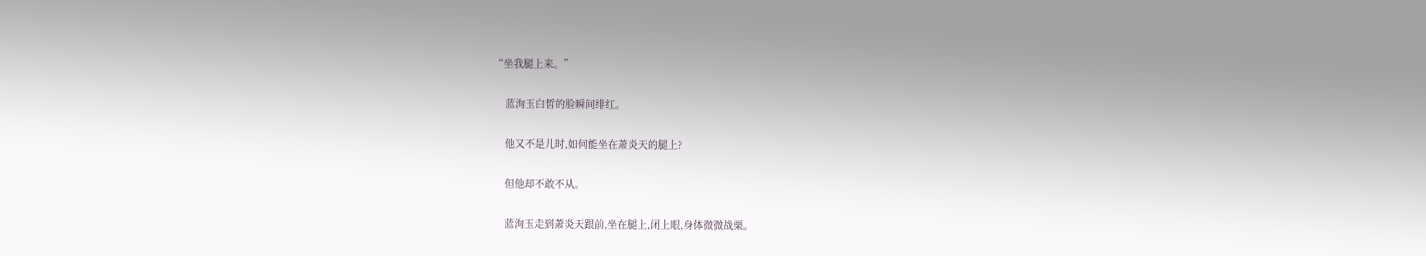“坐我腿上来。”

    蓝洵玉白皙的脸瞬间绯红。

    他又不是儿时,如何能坐在萧炎天的腿上?

    但他却不敢不从。

    蓝洵玉走到萧炎天跟前,坐在腿上,闭上眼,身体微微战栗。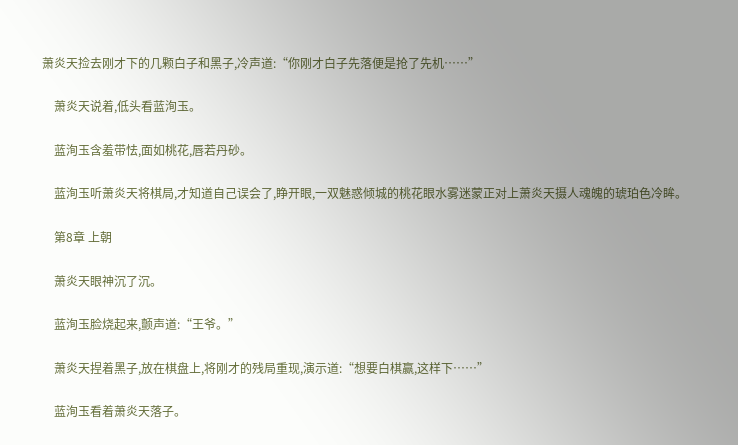萧炎天捡去刚才下的几颗白子和黑子,冷声道:“你刚才白子先落便是抢了先机……”

    萧炎天说着,低头看蓝洵玉。

    蓝洵玉含羞带怯,面如桃花,唇若丹砂。

    蓝洵玉听萧炎天将棋局,才知道自己误会了,睁开眼,一双魅惑倾城的桃花眼水雾迷蒙正对上萧炎天摄人魂魄的琥珀色冷眸。

    第8章 上朝

    萧炎天眼神沉了沉。

    蓝洵玉脸烧起来,颤声道:“王爷。”

    萧炎天捏着黑子,放在棋盘上,将刚才的残局重现,演示道:“想要白棋赢,这样下……”

    蓝洵玉看着萧炎天落子。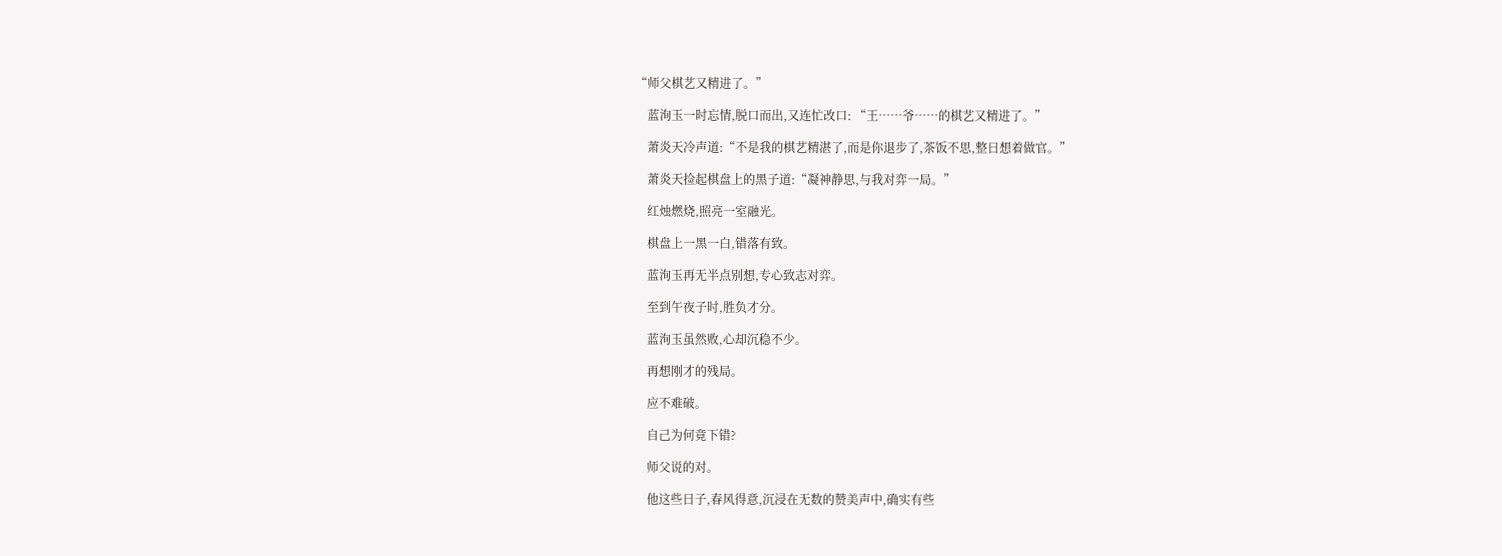“师父棋艺又精进了。”

    蓝洵玉一时忘情,脱口而出,又连忙改口: “王……爷……的棋艺又精进了。”

    萧炎天冷声道:“不是我的棋艺精湛了,而是你退步了,茶饭不思,整日想着做官。”

    萧炎天捡起棋盘上的黑子道:“凝神静思,与我对弈一局。”

    红烛燃烧,照亮一室融光。

    棋盘上一黑一白,错落有致。

    蓝洵玉再无半点别想,专心致志对弈。

    至到午夜子时,胜负才分。

    蓝洵玉虽然败,心却沉稳不少。

    再想刚才的残局。

    应不难破。

    自己为何竟下错?

    师父说的对。

    他这些日子,春风得意,沉浸在无数的赞美声中,确实有些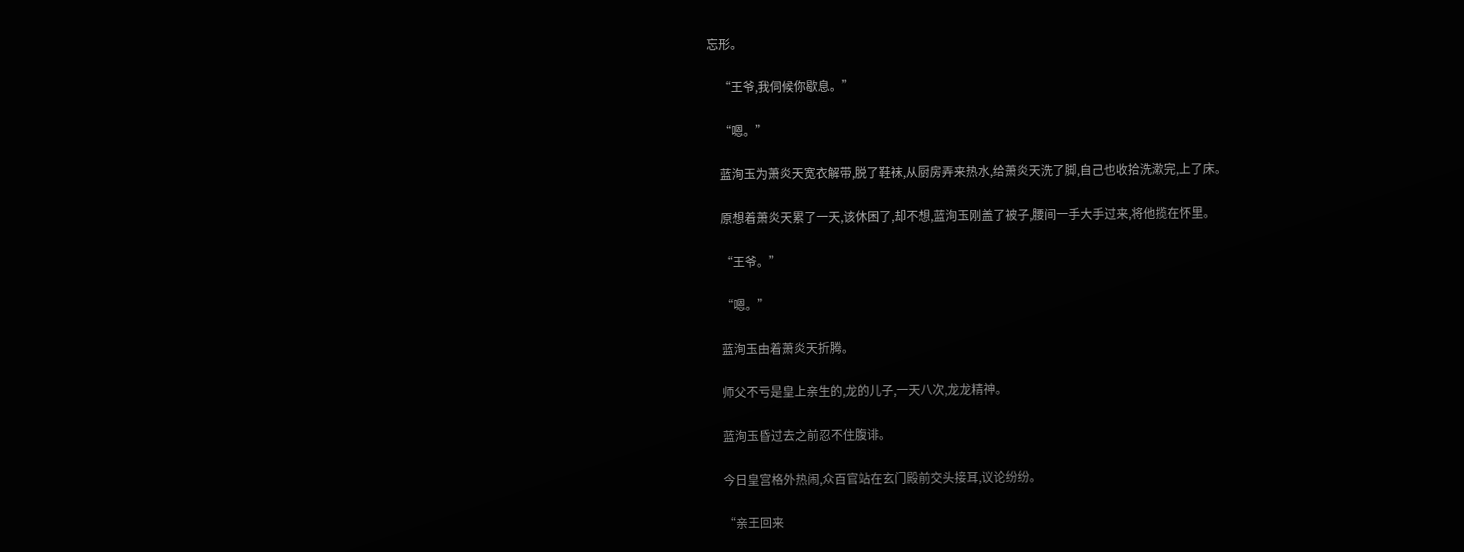忘形。

    “王爷,我伺候你歇息。”

    “嗯。”

    蓝洵玉为萧炎天宽衣解带,脱了鞋袜,从厨房弄来热水,给萧炎天洗了脚,自己也收拾洗漱完,上了床。

    原想着萧炎天累了一天,该休困了,却不想,蓝洵玉刚盖了被子,腰间一手大手过来,将他揽在怀里。

    “王爷。”

    “嗯。”

    蓝洵玉由着萧炎天折腾。

    师父不亏是皇上亲生的,龙的儿子,一天八次,龙龙精神。

    蓝洵玉昏过去之前忍不住腹诽。

    今日皇宫格外热闹,众百官站在玄门殿前交头接耳,议论纷纷。

    “亲王回来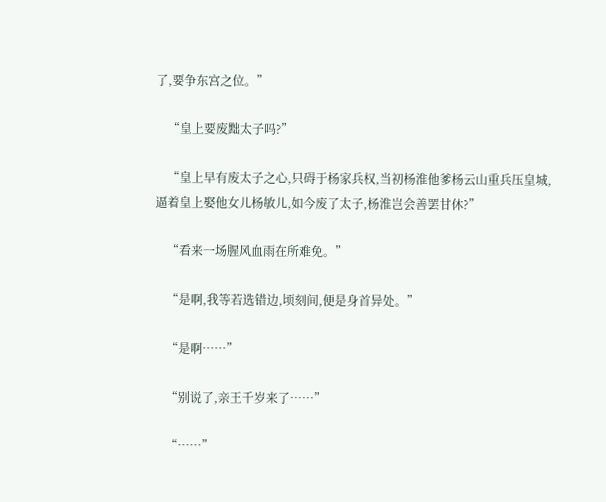了,要争东宫之位。”

    “皇上要废黜太子吗?”

    “皇上早有废太子之心,只碍于杨家兵权,当初杨淮他爹杨云山重兵压皇城,逼着皇上娶他女儿杨敏儿,如今废了太子,杨淮岂会善罢甘休?”

    “看来一场腥风血雨在所难免。”

    “是啊,我等若选错边,顷刻间,便是身首异处。”

    “是啊……”

    “别说了,亲王千岁来了……”

    “……”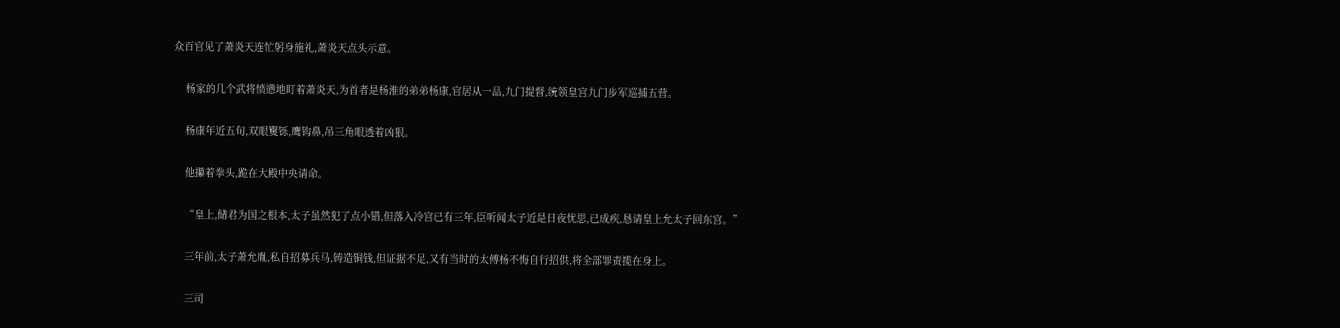众百官见了萧炎天连忙躬身施礼,萧炎天点头示意。

    杨家的几个武将愤懑地盯着萧炎天,为首者是杨淮的弟弟杨康,官居从一品,九门提督,统领皇宫九门步军巡捕五营。

    杨康年近五旬,双眼矍铄,鹰钩鼻,吊三角眼透着凶狠。

    他攥着拳头,跪在大殿中央请命。

    “皇上,储君为国之根本,太子虽然犯了点小错,但落入冷宫已有三年,臣听闻太子近是日夜忧思,已成疾,恳请皇上允太子回东宫。”

    三年前,太子萧允胤,私自招募兵马,铸造铜钱,但证据不足,又有当时的太傅杨不悔自行招供,将全部罪责揽在身上。

    三司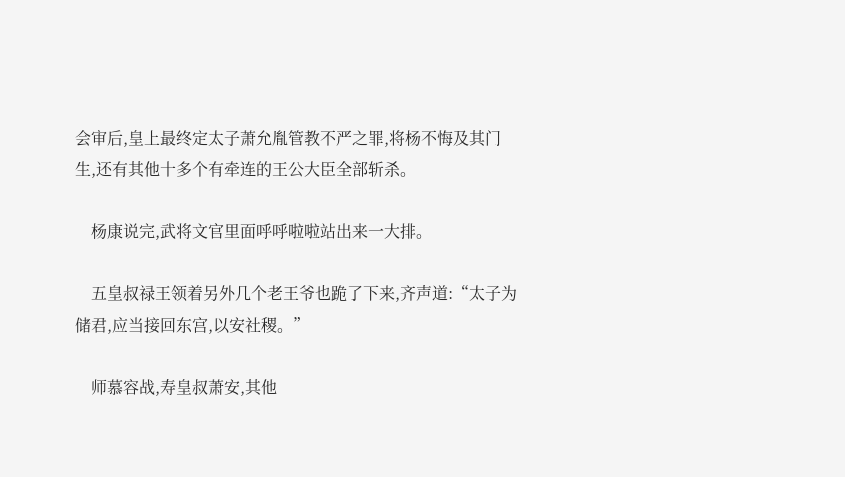会审后,皇上最终定太子萧允胤管教不严之罪,将杨不悔及其门生,还有其他十多个有牵连的王公大臣全部斩杀。

    杨康说完,武将文官里面呼呼啦啦站出来一大排。

    五皇叔禄王领着另外几个老王爷也跪了下来,齐声道:“太子为储君,应当接回东宫,以安社稷。”

    师慕容战,寿皇叔萧安,其他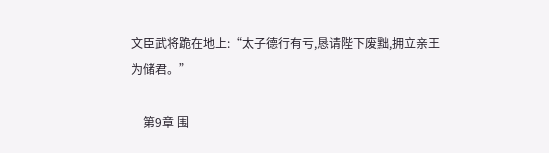文臣武将跪在地上:“太子德行有亏,恳请陛下废黜,拥立亲王为储君。”

    第9章 围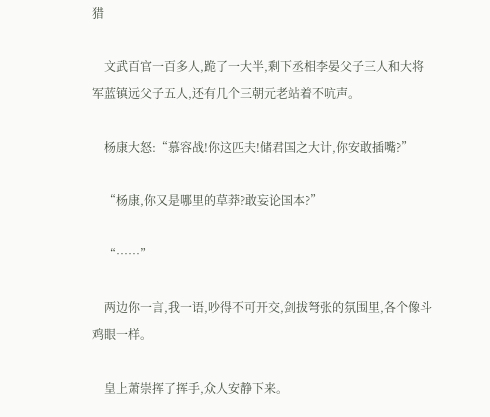猎

    文武百官一百多人,跪了一大半,剩下丞相李晏父子三人和大将军蓝镇远父子五人,还有几个三朝元老站着不吭声。

    杨康大怒:“慕容战!你这匹夫!储君国之大计,你安敢插嘴?”

    “杨康,你又是哪里的草莽?敢妄论国本?”

    “……”

    两边你一言,我一语,吵得不可开交,剑拔弩张的氛围里,各个像斗鸡眼一样。

    皇上萧崇挥了挥手,众人安静下来。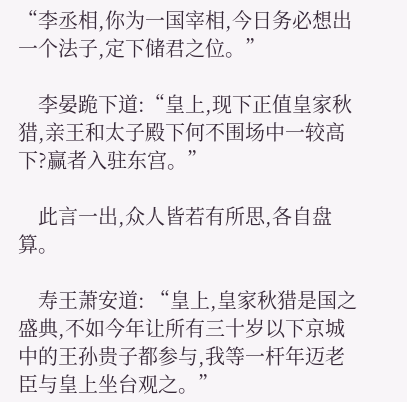“李丞相,你为一国宰相,今日务必想出一个法子,定下储君之位。”

    李晏跪下道:“皇上,现下正值皇家秋猎,亲王和太子殿下何不围场中一较高下?赢者入驻东宫。”

    此言一出,众人皆若有所思,各自盘算。

    寿王萧安道: “皇上,皇家秋猎是国之盛典,不如今年让所有三十岁以下京城中的王孙贵子都参与,我等一杆年迈老臣与皇上坐台观之。”